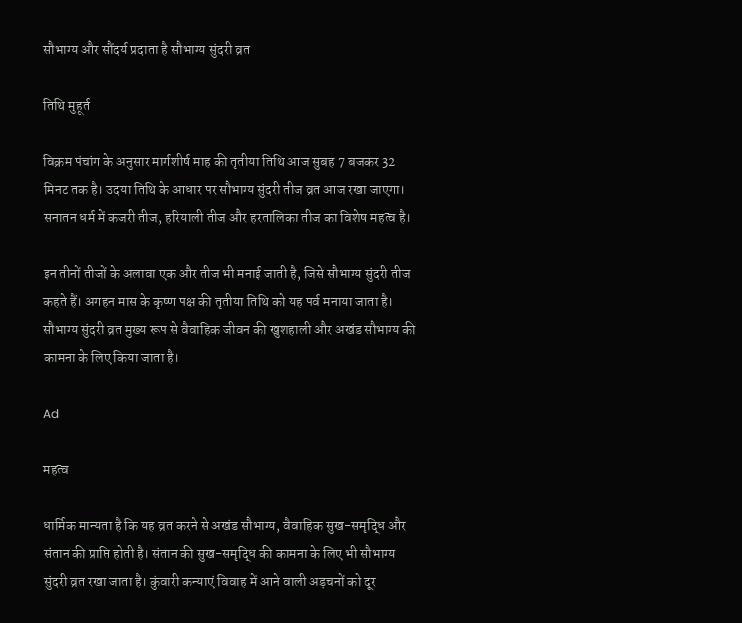सौभाग्य और सौंदर्य प्रदाता है सौभाग्य सुंदरी व्रत

तिथि मुहूर्त

विक्रम पंचांग के अनुसार मार्गशीर्ष माह की तृतीया तिथि आज सुबह 7 बजकर 32 मिनट तक है। उदया तिथि के आधार पर सौभाग्य सुंदरी तीज व्रत आज रखा जाएगा। सनातन धर्म में कजरी तीज, हरियाली तीज और हरतालिका तीज का विशेष महत्व है।

इन तीनों तीजों के अलावा एक और तीज भी मनाई जाती है, जिसे सौभाग्य सुंदरी तीज कहते हैं। अगहन मास के कृष्ण पक्ष की तृतीया तिथि को यह पर्व मनाया जाता है। सौभाग्य सुंदरी व्रत मुख्य रूप से वैवाहिक जीवन की खुशहाली और अखंड सौभाग्य की कामना के लिए किया जाता है।

Ad

महत्व

धार्मिक मान्यता है कि यह व्रत करने से अखंड सौभाग्य, वैवाहिक सुख-समृद्धि और संतान की प्राप्ति होती है। संतान की सुख-समृद्धि की कामना के लिए भी सौभाग्य सुंदरी व्रत रखा जाता है। कुंवारी कन्याएं विवाह में आने वाली अड़चनों को दूर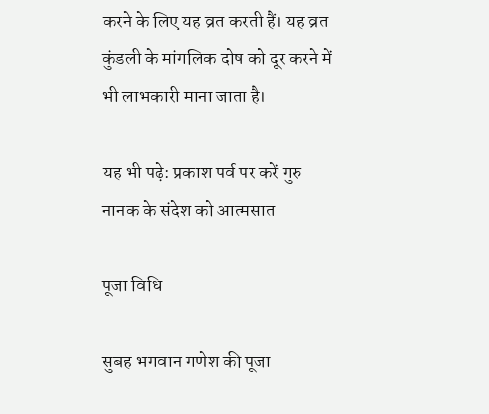करने के लिए यह व्रत करती हैं। यह व्रत कुंडली के मांगलिक दोष को दूर करने में भी लाभकारी माना जाता है।

यह भी पढ़े: प्रकाश पर्व पर करें गुरु नानक के संदेश को आत्मसात

पूजा विधि

सुबह भगवान गणेश की पूजा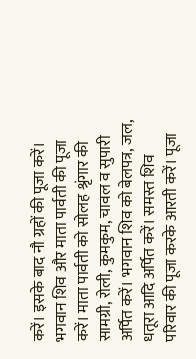करें। इसके बाद नौ ग्रहों की पूजा करें। भगवान शिव और माता पार्वती की पूजा करें। माता पार्वती को सोलह श्रृंगार की सामग्री, रोली, कुमकुम, चावल व सुपारी अर्पित करें। भगवान शिव को बेलपत्र, जल, धतूरा आदि अर्पित करें। समस्त शिव परिवार की पूजा करके आरती करें। पूजा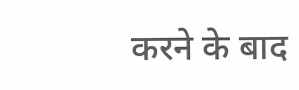करने के बाद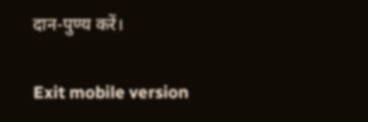दान-पुण्य करें।

Exit mobile version